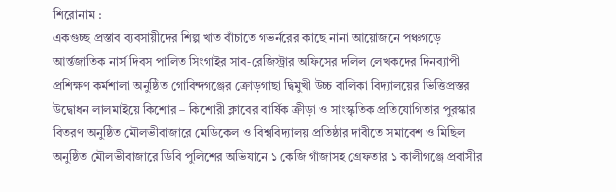শিরোনাম :
একগুচ্ছ প্রস্তাব ব্যবসায়ীদের শিল্প খাত বাঁচাতে গভর্নরের কাছে নানা আয়োজনে পঞ্চগড়ে আর্ন্তজাতিক নার্স দিবস পালিত সিংগাইর সাব-রেজিস্ট্রার অফিসের দলিল লেখকদের দিনব্যাপী প্রশিক্ষণ কর্মশালা অনুষ্ঠিত গোবিন্দগঞ্জের ক্রোড়গাছা দ্বিমুখী উচ্চ বালিকা বিদ্যালয়ের ভিত্তিপ্রস্তর উদ্বোধন লালমাইয়ে কিশোর – কিশোরী ক্লাবের বার্ষিক ক্র‍ীড়া ও সাংস্কৃতিক প্রতিযোগিতার পুরস্কার বিতরণ অনুষ্ঠিত মৌলভীবাজারে মেডিকেল ও বিশ্ববিদ্যালয় প্রতিষ্ঠার দাবীতে সমাবেশ ও মিছিল অনুষ্ঠিত মৌলভীবাজারে ডিবি পুলিশের অভিযানে ১ কেজি গাঁজাসহ গ্রেফতার ১ কালীগঞ্জে প্রবাসীর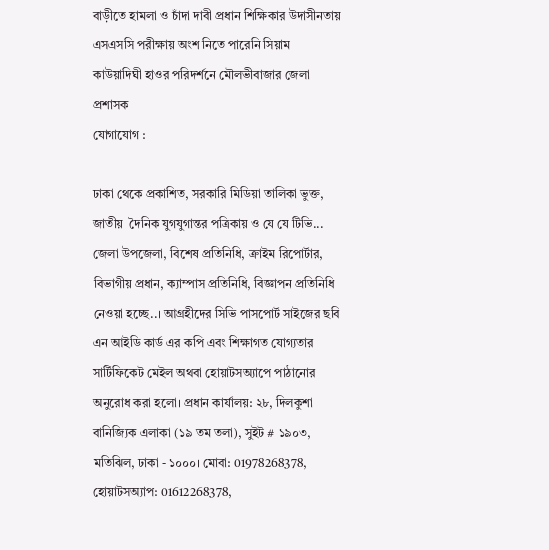বাড়ীতে হামলা ও চাঁদা দাবী প্রধান শিক্ষিকার উদাসীনতায় এসএসসি পরীক্ষায় অংশ নিতে পারেনি সিয়াম কাউয়াদিঘী হাওর পরিদর্শনে মৌলভীবাজার জেলা প্রশাসক
যোগাযোগ :

ঢাকা থেকে প্রকাশিত, সরকারি মিডিয়া তালিকা ভুক্ত, জাতীয়  দৈনিক যুগযুগান্তর পত্রিকায় ও যে যে টিভি... জেলা উপজেলা, বিশেষ প্রতিনিধি, ক্রাইম রিপোর্টার, বিভাগীয় প্রধান, ক্যাম্পাস প্রতিনিধি, বিজ্ঞাপন প্রতিনিধি নেওয়া হচ্ছে..। আগ্রহীদের সিভি পাসপোর্ট সাইজের ছবি এন আইডি কার্ড এর কপি এবং শিক্ষাগত যোগ্যতার সার্টিফিকেট মেইল অথবা হোয়াটসঅ্যাপে পাঠানোর অনুরোধ করা হলো। প্রধান কার্যালয়: ২৮, দিলকুশা বানিজ্যিক এলাকা (১৯ তম তলা), সুইট # ১৯০৩, মতিঝিল, ঢাকা - ১০০০। মোবা: 01978268378, হোয়াটসঅ্যাপ: 01612268378,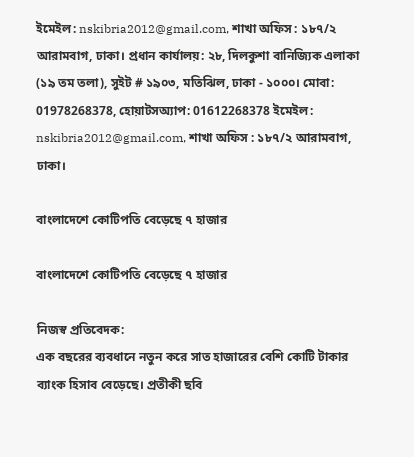ইমেইল: nskibria2012@gmail.com, শাখা অফিস : ১৮৭/২ আরামবাগ, ঢাকা। প্রধান কার্যালয়: ২৮, দিলকুশা বানিজ্যিক এলাকা (১৯ তম তলা), সুইট # ১৯০৩, মতিঝিল, ঢাকা - ১০০০। মোবা: 01978268378, হোয়াটসঅ্যাপ: 01612268378 ইমেইল: nskibria2012@gmail.com, শাখা অফিস : ১৮৭/২ আরামবাগ, ঢাকা।

বাংলাদেশে কোটিপতি বেড়েছে ৭ হাজার

বাংলাদেশে কোটিপতি বেড়েছে ৭ হাজার

নিজস্ব প্রতিবেদক:
এক বছরের ব্যবধানে নতুন করে সাত হাজারের বেশি কোটি টাকার ব্যাংক হিসাব বেড়েছে। প্রতীকী ছবি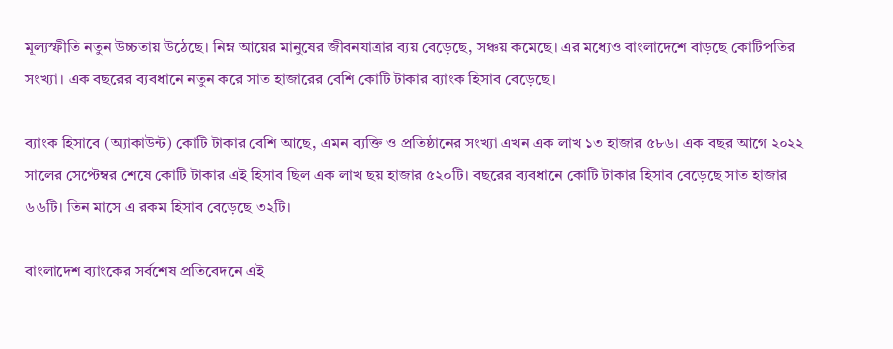মূল্যস্ফীতি নতুন উচ্চতায় উঠেছে। নিম্ন আয়ের মানুষের জীবনযাত্রার ব্যয় বেড়েছে, সঞ্চয় কমেছে। এর মধ্যেও বাংলাদেশে বাড়ছে কোটিপতির সংখ্যা। এক বছরের ব্যবধানে নতুন করে সাত হাজারের বেশি কোটি টাকার ব্যাংক হিসাব বেড়েছে।

ব্যাংক হিসাবে (অ্যাকাউন্ট) কোটি টাকার বেশি আছে, এমন ব্যক্তি ও প্রতিষ্ঠানের সংখ্যা এখন এক লাখ ১৩ হাজার ৫৮৬। এক বছর আগে ২০২২ সালের সেপ্টেম্বর শেষে কোটি টাকার এই হিসাব ছিল এক লাখ ছয় হাজার ৫২০টি। বছরের ব্যবধানে কোটি টাকার হিসাব বেড়েছে সাত হাজার ৬৬টি। তিন মাসে এ রকম হিসাব বেড়েছে ৩২টি।

বাংলাদেশ ব্যাংকের সর্বশেষ প্রতিবেদনে এই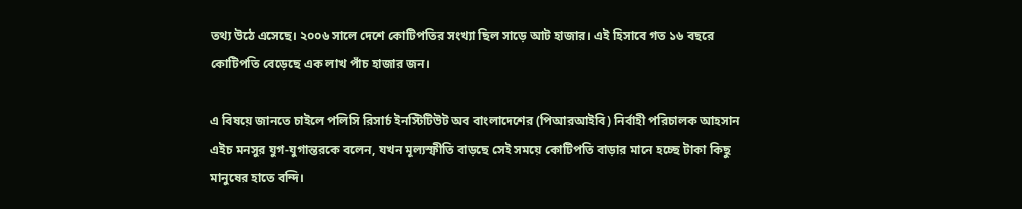তথ্য উঠে এসেছে। ২০০৬ সালে দেশে কোটিপতির সংখ্যা ছিল সাড়ে আট হাজার। এই হিসাবে গত ১৬ বছরে কোটিপতি বেড়েছে এক লাখ পাঁচ হাজার জন।

এ বিষয়ে জানতে চাইলে পলিসি রিসার্চ ইনস্টিটিউট অব বাংলাদেশের (পিআরআইবি) নির্বাহী পরিচালক আহসান এইচ মনসুর যুগ-যুগান্তরকে ব‌লেন, যখন মূল্যস্ফীতি বাড়ছে সেই সময়ে কোটিপতি বাড়ার মানে হচ্ছে টাকা কিছু মানুষের হাতে বন্দি।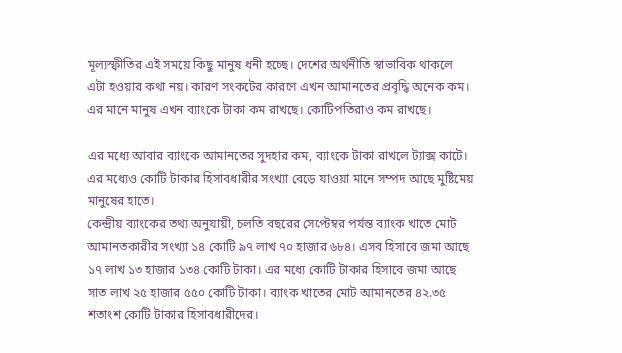মূল্যস্ফীতির এই সময়ে কিছু মানুষ ধনী হচ্ছে। দেশের অর্থনীতি স্বাভাবিক থাকলে এটা হওয়ার কথা নয়। কারণ সংক‌টের কার‌ণে এখন আমান‌তের প্রবৃ‌দ্ধি অনেক কম। এর মা‌নে মানুষ এখন ব্যাংকে টাকা কম রাখ‌ছে। কোটিপতিরাও কম রাখ‌ছে।

এর ম‌ধ্যে আবার ব্যাংকে আমান‌তের সুদহার কম, ব্যাং‌কে টাকা রাখ‌লে ট্যাক্স কা‌টে। এর মধ্যেও কোটি টাকার হিসাবধারীর সংখ্যা বেড়ে যাওয়া মানে সম্পদ আছে মুষ্টিমেয় মানুষের হাতে।
কেন্দ্রীয় ব্যাংকের তথ্য অনুযায়ী, চলতি বছরের সেপ্টেম্বর পর্যন্ত ব্যাংক খাতে মোট আমানতকারীর সংখ্যা ১৪ কোটি ৯৭ লাখ ৭০ হাজার ৬৮৪। এসব হিসাবে জমা আছে ১৭ লাখ ১৩ হাজার ১৩৪ কোটি টাকা। এর মধ্যে কোটি টাকার হিসাবে জমা আছে সাত লাখ ২৫ হাজার ৫৫০ কোটি টাকা। ব্যাংক খাতের মোট আমানতের ৪২.৩৫ শতাংশ কোটি টাকার হিসাবধারীদের।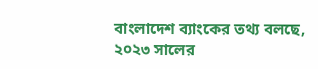বাংলাদেশ ব্যাংকের তথ্য বলছে, ২০২৩ সালের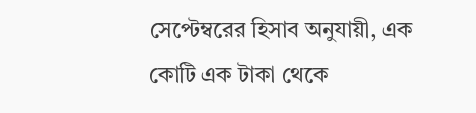সেপ্টেম্বরের হিসাব অনুযায়ী, এক কোটি এক টাকা থেকে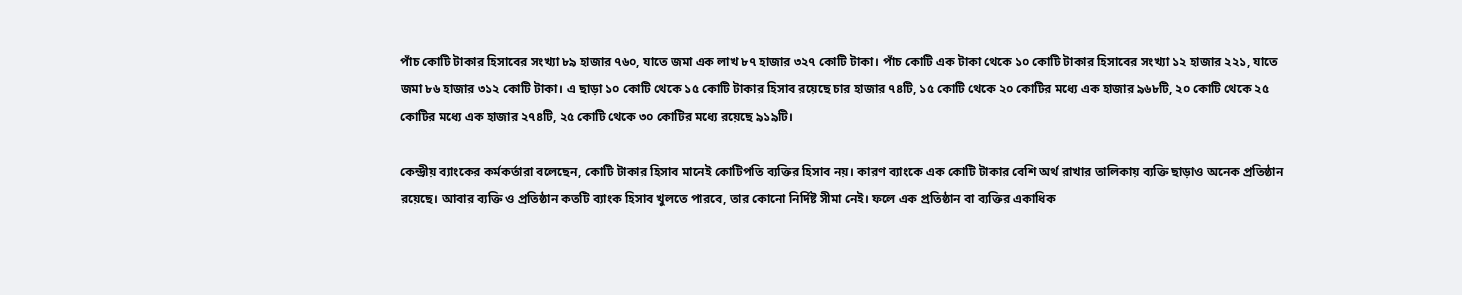পাঁচ কোটি টাকার হিসাবের সংখ্যা ৮৯ হাজার ৭৬০, যাতে জমা এক লাখ ৮৭ হাজার ৩২৭ কোটি টাকা। পাঁচ কোটি এক টাকা থেকে ১০ কোটি টাকার হিসাবের সংখ্যা ১২ হাজার ২২১, যাতে জমা ৮৬ হাজার ৩১২ কোটি টাকা। এ ছাড়া ১০ কোটি থেকে ১৫ কোটি টাকার হিসাব রয়েছে চার হাজার ৭৪টি, ১৫ কোটি থেকে ২০ কোটির মধ্যে এক হাজার ৯৬৮টি, ২০ কোটি থেকে ২৫ কোটির মধ্যে এক হাজার ২৭৪টি, ২৫ কোটি থেকে ৩০ কোটির মধ্যে রয়েছে ৯১৯টি।

কেন্দ্রীয় ব্যাংকের কর্মকর্তারা বলেছেন, কোটি টাকার হিসাব মানেই কোটিপতি ব্যক্তির হিসাব নয়। কারণ ব্যাংকে এক কোটি টাকার বেশি অর্থ রাখার তালিকায় ব্যক্তি ছাড়াও অনেক প্রতিষ্ঠান রয়েছে। আবার ব্যক্তি ও প্রতিষ্ঠান কতটি ব্যাংক হিসাব খুলতে পারবে, তার কোনো নির্দিষ্ট সীমা নেই। ফলে এক প্রতিষ্ঠান বা ব্যক্তির একাধিক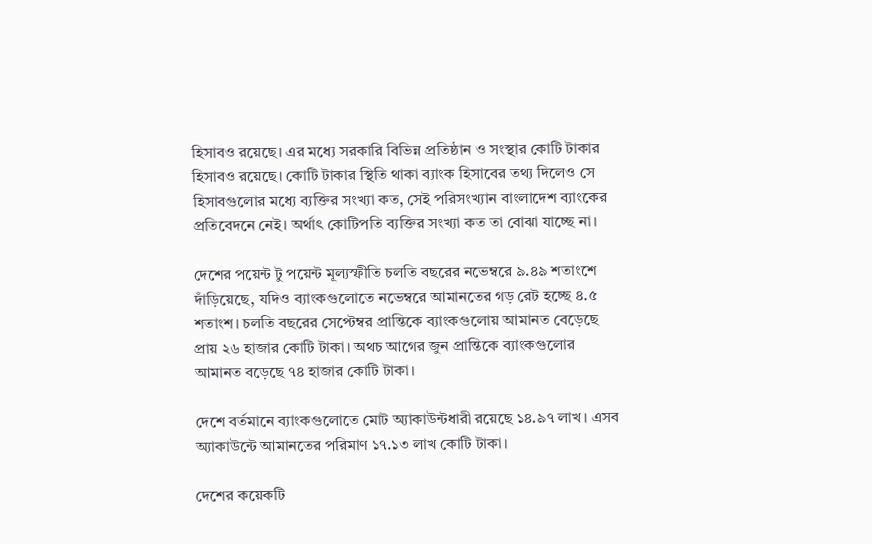হিসাবও রয়েছে। এর মধ্যে সরকারি বিভিন্ন প্রতিষ্ঠান ও সংস্থার কোটি টাকার হিসাবও রয়েছে। কোটি টাকার স্থিতি থাকা ব্যাংক হিসাবের তথ্য দিলেও সে হিসাবগুলোর মধ্যে ব্যক্তির সংখ্যা কত, সেই পরিসংখ্যান বাংলাদেশ ব্যাংকের প্রতিবেদনে নেই। অর্থাৎ কোটিপতি ব্যক্তির সংখ্যা কত তা বোঝা যাচ্ছে না।

দেশের পয়েন্ট টু পয়েন্ট মূল্যস্ফীতি চলতি বছরের নভেম্বরে ৯.৪৯ শতাংশে দাঁড়িয়েছে, যদিও ব্যাংকগুলোতে নভেম্বরে আমানতের গড় রেট হচ্ছে ৪.৫ শতাংশ। চলতি বছরের সেপ্টেম্বর প্রান্তিকে ব্যাংকগুলোয় আমানত বেড়েছে প্রায় ২৬ হাজার কোটি টাকা। অথচ আগের জুন প্রান্তিকে ব্যাংকগুলোর আমানত বড়েছে ৭৪ হাজার কোটি টাকা।

দেশে বর্তমানে ব্যাংকগুলোতে মোট অ্যাকাউন্টধারী রয়েছে ১৪.৯৭ লাখ। এসব অ্যাকাউন্টে আমানতের পরিমাণ ১৭.১৩ লাখ কোটি টাকা।

দেশের কয়েকটি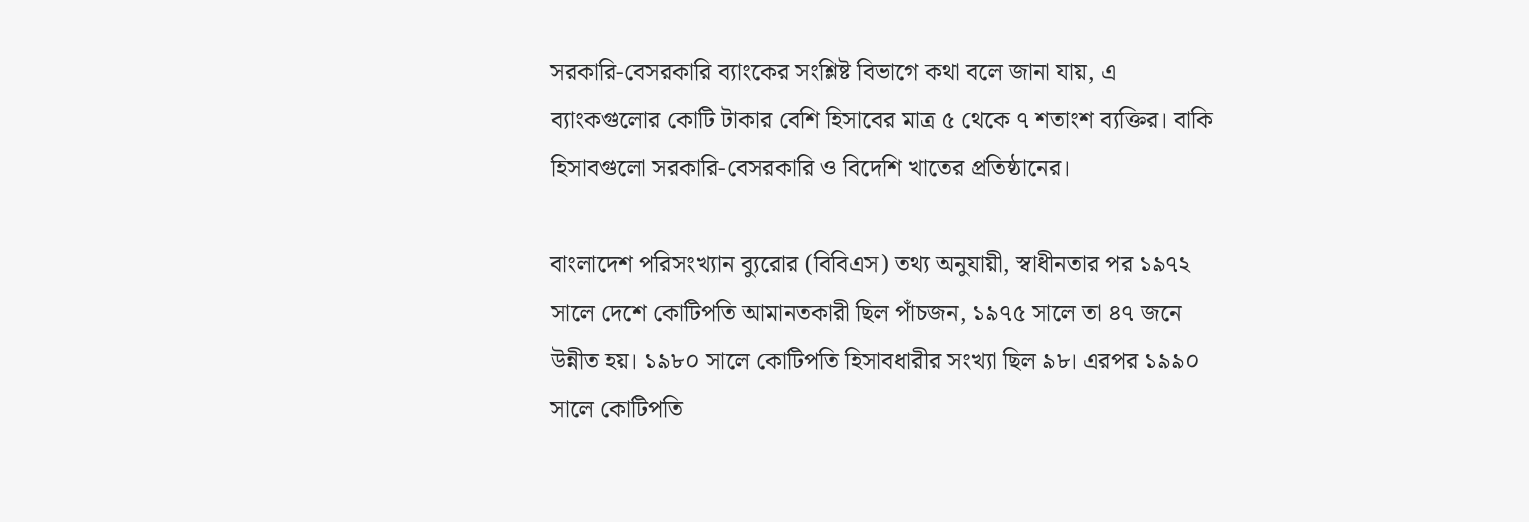সরকারি-বেসরকারি ব্যাংকের সংশ্লিষ্ট বিভাগে কথা বলে জানা যায়, এ ব্যাংকগুলোর কোটি টাকার বেশি হিসাবের মাত্র ৫ থেকে ৭ শতাংশ ব্যক্তির। বাকি হিসাবগুলো সরকারি-বেসরকারি ও বিদেশি খাতের প্রতিষ্ঠানের।

বাংলাদেশ পরিসংখ্যান ব্যুরোর (বিবিএস) তথ্য অনুযায়ী, স্বাধীনতার পর ১৯৭২ সালে দেশে কোটিপতি আমানতকারী ছিল পাঁচজন, ১৯৭৫ সালে তা ৪৭ জনে উন্নীত হয়। ১৯৮০ সালে কোটিপতি হিসাবধারীর সংখ্যা ছিল ৯৮। এরপর ১৯৯০ সালে কোটিপতি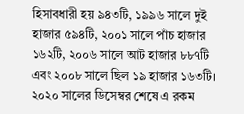হিসাবধারী হয় ৯৪৩টি, ১৯৯৬ সালে দুই হাজার ৫৯৪টি, ২০০১ সালে পাঁচ হাজার ১৬২টি, ২০০৬ সালে আট হাজার ৮৮৭টি এবং ২০০৮ সালে ছিল ১৯ হাজার ১৬৩টি। ২০২০ সালের ডিসেম্বর শেষে এ রকম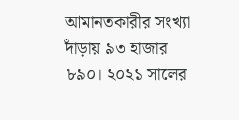আমানতকারীর সংখ্যা দাঁড়ায় ৯৩ হাজার ৮৯০। ২০২১ সালের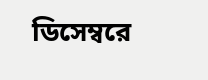ডিসেম্বরে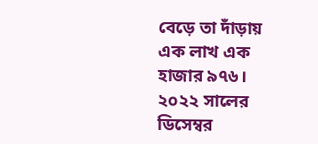বেড়ে তা দাঁড়ায় এক লাখ এক হাজার ৯৭৬। ২০২২ সালের ডিসেম্বর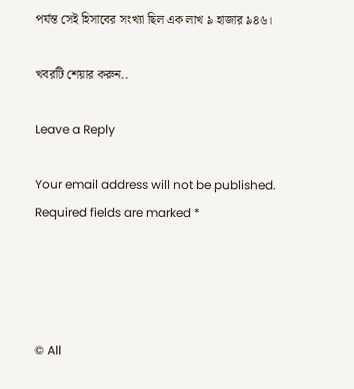পর্যন্ত সেই হিসাবের সংখ্যা ছিল এক লাখ ৯ হাজার ৯৪৬।

খবরটি শেয়ার করুন..

Leave a Reply

Your email address will not be published. Required fields are marked *




© All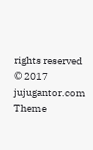rights reserved © 2017 jujugantor.com
Theme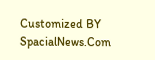Customized BY SpacialNews.Com